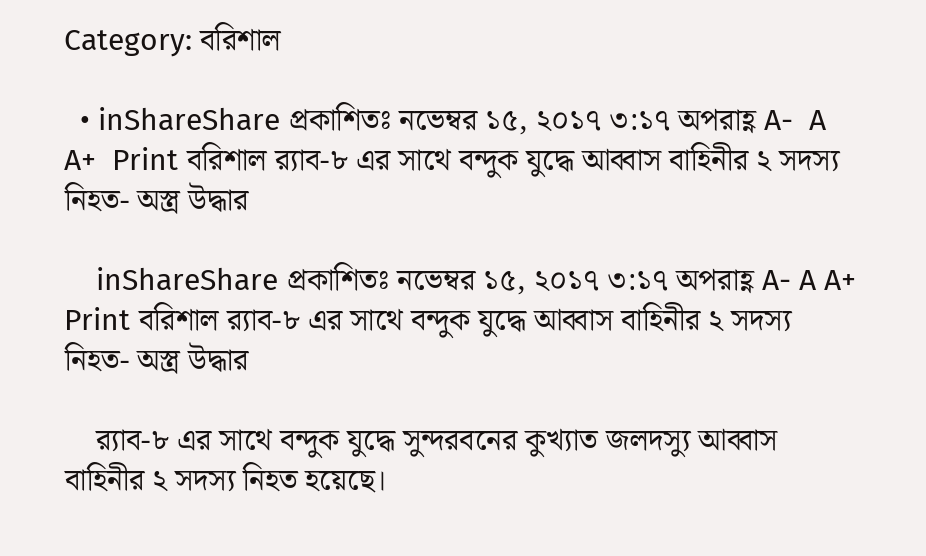Category: বরিশাল

  • inShareShare প্রকাশিতঃ নভেম্বর ১৫, ২০১৭ ৩:১৭ অপরাহ্ণ A-  A  A+  Print বরিশাল র‌্যাব-৮ এর সাথে বন্দুক যুদ্ধে আব্বাস বাহিনীর ২ সদস্য নিহত- অস্ত্র উদ্ধার

    inShareShare প্রকাশিতঃ নভেম্বর ১৫, ২০১৭ ৩:১৭ অপরাহ্ণ A- A A+ Print বরিশাল র‌্যাব-৮ এর সাথে বন্দুক যুদ্ধে আব্বাস বাহিনীর ২ সদস্য নিহত- অস্ত্র উদ্ধার

    র‌্যাব-৮ এর সাথে বন্দুক যুদ্ধে সুন্দরবনের কুখ্যাত জলদস্যু আব্বাস বাহিনীর ২ সদস্য নিহত হয়েছে।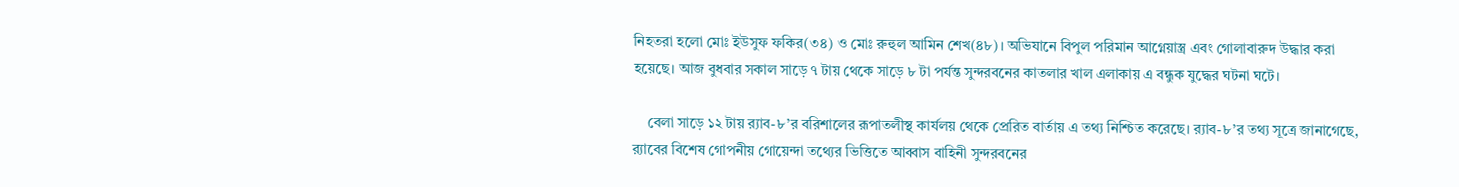নিহতরা হলো মোঃ ইউসুফ ফকির(৩৪) ও মোঃ রুহুল আমিন শেখ(৪৮)। অভিযানে বিপুল পরিমান আগ্নেয়াস্ত্র এবং গোলাবারুদ উদ্ধার করা হয়েছে। আজ বুধবার সকাল সাড়ে ৭ টায় থেকে সাড়ে ৮ টা পর্যন্ত সুন্দরবনের কাতলার খাল এলাকায় এ বন্ধুক যুদ্ধের ঘটনা ঘটে।

    বেলা সাড়ে ১২ টায় র‌্যাব-৮’র বরিশালের রূপাতলীস্থ কার্যলয় থেকে প্রেরিত বার্তায় এ তথ্য নিশ্চিত করেছে। র‌্যাব-৮’র তথ্য সূত্রে জানাগেছে, র‌্যাবের বিশেষ গোপনীয় গোয়েন্দা তথ্যের ভিত্তিতে আব্বাস বাহিনী সুন্দরবনের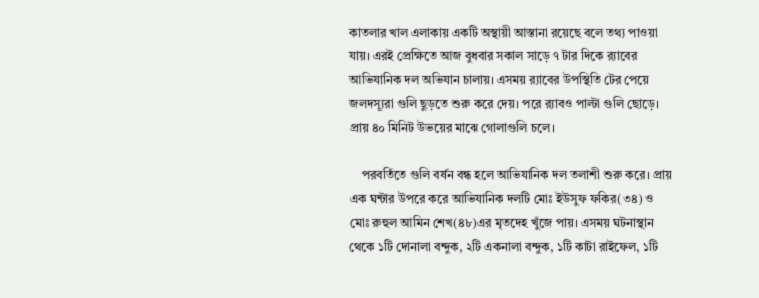কাতলার খাল এলাকায় একটি অস্থায়ী আস্তানা রয়েছে বলে তথ্য পাওয়া যায়। এরই প্রেক্ষিতে আজ বুধবার সকাল সাড়ে ৭ টার দিকে র‌্যাবের আভিযানিক দল অভিযান চালায়। এসময় র‌্যাবের উপস্থিতি টের পেয়ে জলদস্যূরা গুলি ছুড়তে শুরু করে দেয়। পরে র‌্যাবও পাল্টা গুলি ছোড়ে। প্রায় ৪০ মিনিট উভয়ের মাঝে গোলাগুলি চলে।

    পরবর্তিতে গুলি বর্ষন বন্ধ হলে আভিযানিক দল তলাশী শুরু করে। প্রায় এক ঘন্টার উপরে করে আভিযানিক দলটি মোঃ ইউসুফ ফকির(৩৪) ও মোঃ রুহুল আমিন শেখ(৪৮)এর মৃতদেহ খুঁজে পায়। এসময় ঘটনাস্থান থেকে ১টি দোনালা বন্দুক, ২টি একনালা বন্দুক, ১টি কাটা রাইফেল, ১টি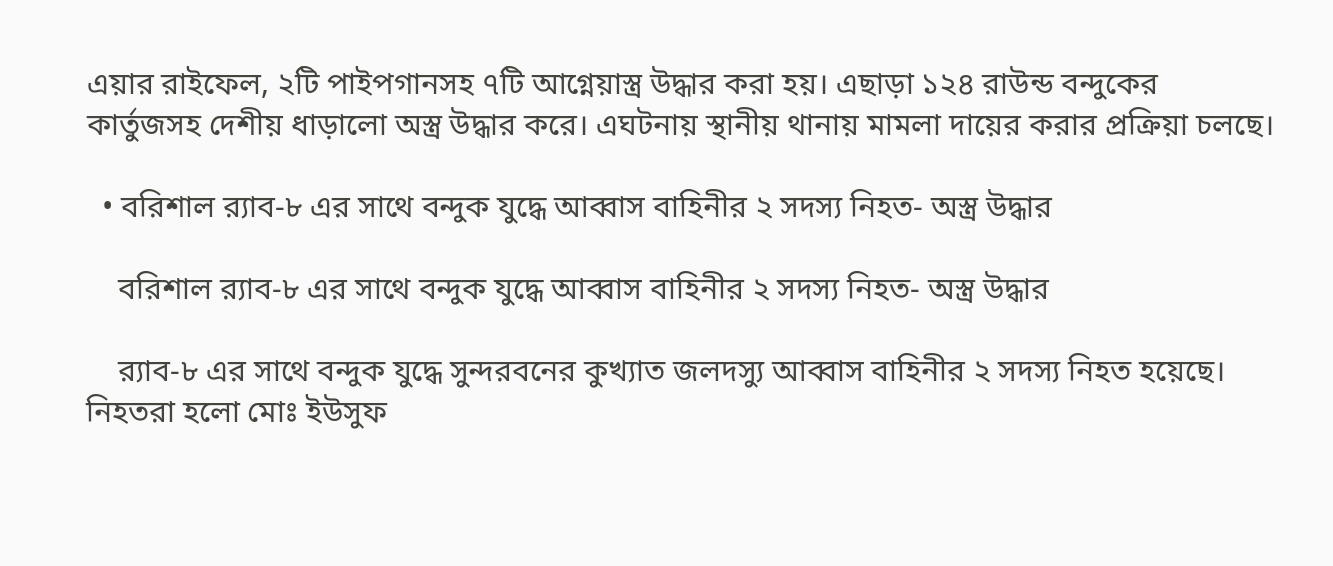এয়ার রাইফেল, ২টি পাইপগানসহ ৭টি আগ্নেয়াস্ত্র উদ্ধার করা হয়। এছাড়া ১২৪ রাউন্ড বন্দুকের কার্তুজসহ দেশীয় ধাড়ালো অস্ত্র উদ্ধার করে। এঘটনায় স্থানীয় থানায় মামলা দায়ের করার প্রক্রিয়া চলছে।

  • বরিশাল র‌্যাব-৮ এর সাথে বন্দুক যুদ্ধে আব্বাস বাহিনীর ২ সদস্য নিহত- অস্ত্র উদ্ধার

    বরিশাল র‌্যাব-৮ এর সাথে বন্দুক যুদ্ধে আব্বাস বাহিনীর ২ সদস্য নিহত- অস্ত্র উদ্ধার

    র‌্যাব-৮ এর সাথে বন্দুক যুদ্ধে সুন্দরবনের কুখ্যাত জলদস্যু আব্বাস বাহিনীর ২ সদস্য নিহত হয়েছে। নিহতরা হলো মোঃ ইউসুফ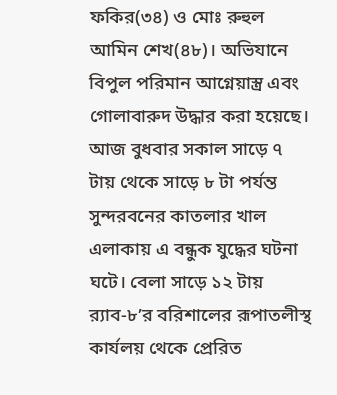ফকির(৩৪) ও মোঃ রুহুল আমিন শেখ(৪৮)। অভিযানে বিপুল পরিমান আগ্নেয়াস্ত্র এবং গোলাবারুদ উদ্ধার করা হয়েছে। আজ বুধবার সকাল সাড়ে ৭ টায় থেকে সাড়ে ৮ টা পর্যন্ত সুন্দরবনের কাতলার খাল এলাকায় এ বন্ধুক যুদ্ধের ঘটনা ঘটে। বেলা সাড়ে ১২ টায় র‌্যাব-৮’র বরিশালের রূপাতলীস্থ কার্যলয় থেকে প্রেরিত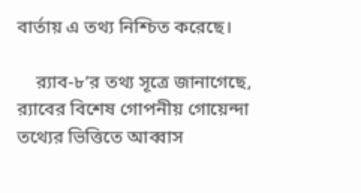বার্তায় এ তথ্য নিশ্চিত করেছে।

    র‌্যাব-৮’র তথ্য সূত্রে জানাগেছে, র‌্যাবের বিশেষ গোপনীয় গোয়েন্দা তথ্যের ভিত্তিতে আব্বাস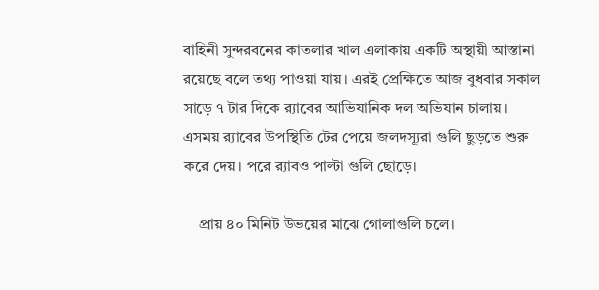বাহিনী সুন্দরবনের কাতলার খাল এলাকায় একটি অস্থায়ী আস্তানা রয়েছে বলে তথ্য পাওয়া যায়। এরই প্রেক্ষিতে আজ বুধবার সকাল সাড়ে ৭ টার দিকে র‌্যাবের আভিযানিক দল অভিযান চালায়। এসময় র‌্যাবের উপস্থিতি টের পেয়ে জলদস্যূরা গুলি ছুড়তে শুরু করে দেয়। পরে র‌্যাবও পাল্টা গুলি ছোড়ে।

    প্রায় ৪০ মিনিট উভয়ের মাঝে গোলাগুলি চলে।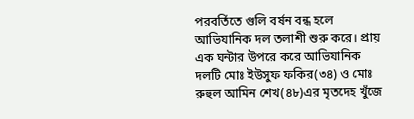পরবর্তিতে গুলি বর্ষন বন্ধ হলে আভিযানিক দল তলাশী শুরু করে। প্রায় এক ঘন্টার উপরে করে আভিযানিক দলটি মোঃ ইউসুফ ফকির(৩৪) ও মোঃ রুহুল আমিন শেখ(৪৮)এর মৃতদেহ খুঁজে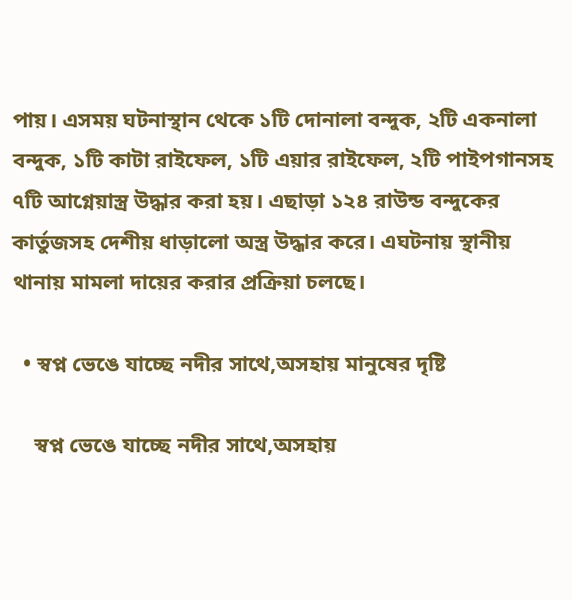পায়। এসময় ঘটনাস্থান থেকে ১টি দোনালা বন্দুক, ২টি একনালা বন্দুক, ১টি কাটা রাইফেল, ১টি এয়ার রাইফেল, ২টি পাইপগানসহ ৭টি আগ্নেয়াস্ত্র উদ্ধার করা হয়। এছাড়া ১২৪ রাউন্ড বন্দুকের কার্তুজসহ দেশীয় ধাড়ালো অস্ত্র উদ্ধার করে। এঘটনায় স্থানীয় থানায় মামলা দায়ের করার প্রক্রিয়া চলছে।

  • স্বপ্ন ভেঙে যাচ্ছে নদীর সাথে,অসহায় মানুষের দৃষ্টি

    স্বপ্ন ভেঙে যাচ্ছে নদীর সাথে,অসহায়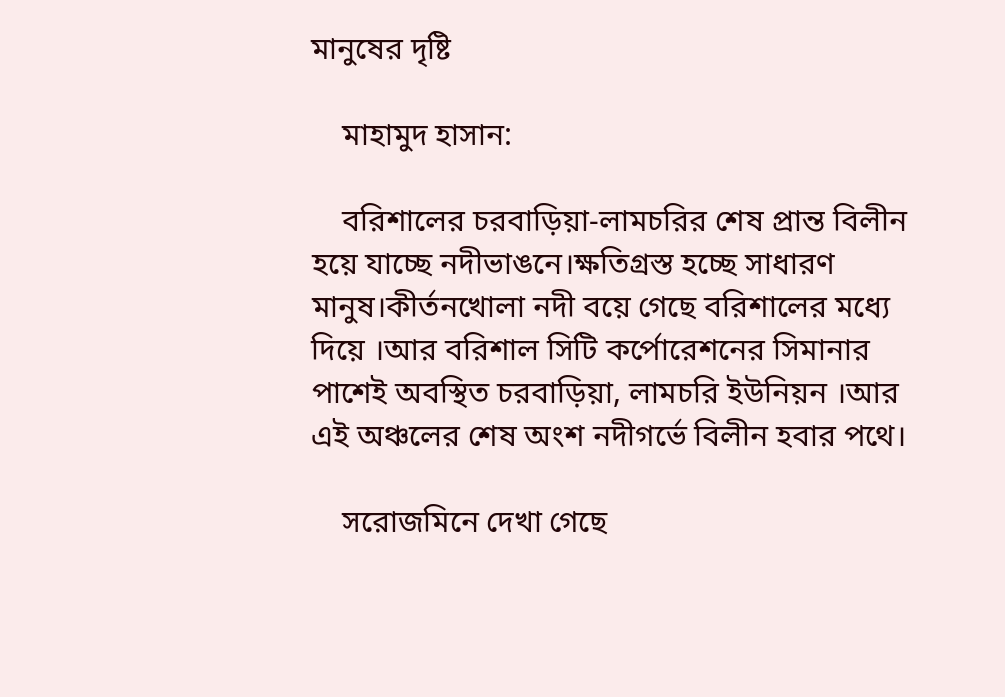মানুষের দৃষ্টি

    মাহামুদ হাসান:

    বরিশালের চরবাড়িয়া-লামচরির শেষ প্রান্ত বিলীন হয়ে যাচ্ছে নদীভাঙনে।ক্ষতিগ্রস্ত হচ্ছে সাধারণ মানুষ।কীর্তনখোলা নদী বয়ে গেছে বরিশালের মধ্যে দিয়ে ।আর বরিশাল সিটি কর্পোরেশনের সিমানার পাশেই অবস্থিত চরবাড়িয়া, লামচরি ইউনিয়ন ।আর এই অঞ্চলের শেষ অংশ নদীগর্ভে বিলীন হবার পথে।

    সরোজমিনে দেখা গেছে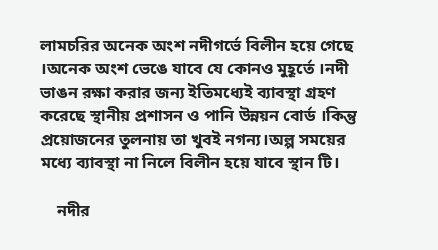লামচরির অনেক অংশ নদীগর্ভে বিলীন হয়ে গেছে ।অনেক অংশ ভেঙে যাবে যে কোনও মুহূর্তে ।নদী ভাঙন রক্ষা করার জন্য ইতিমধ্যেই ব্যাবস্থা গ্রহণ করেছে স্থানীয় প্রশাসন ও পানি উন্নয়ন বোর্ড ।কিন্তু প্রয়োজনের তুলনায় তা খুবই নগন্য।অল্প সময়ের মধ্যে ব্যাবস্থা না নিলে বিলীন হয়ে যাবে স্থান টি।

    নদীর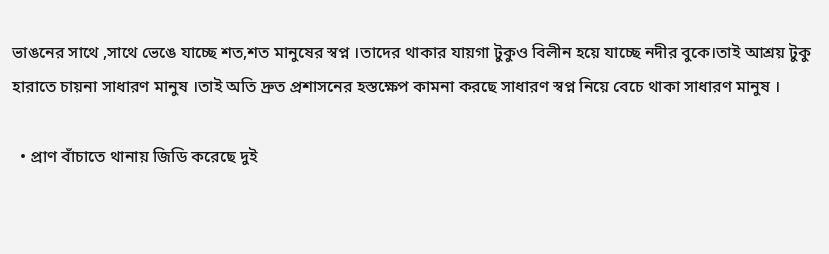ভাঙনের সাথে ,সাথে ভেঙে যাচ্ছে শত,শত মানুষের স্বপ্ন ।তাদের থাকার যায়গা টুকুও বিলীন হয়ে যাচ্ছে নদীর বুকে।তাই আশ্রয় টুকু হারাতে চায়না সাধারণ মানুষ ।তাই অতি দ্রুত প্রশাসনের হস্তক্ষেপ কামনা করছে সাধারণ স্বপ্ন নিয়ে বেচে থাকা সাধারণ মানুষ ।

  • প্রাণ বাঁচাতে থানায় জিডি করেছে দুই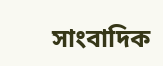সাংবাদিক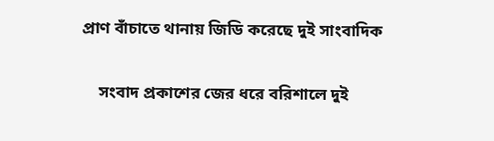প্রাণ বাঁচাতে থানায় জিডি করেছে দুই সাংবাদিক

    সংবাদ প্রকাশের জের ধরে বরিশালে দুই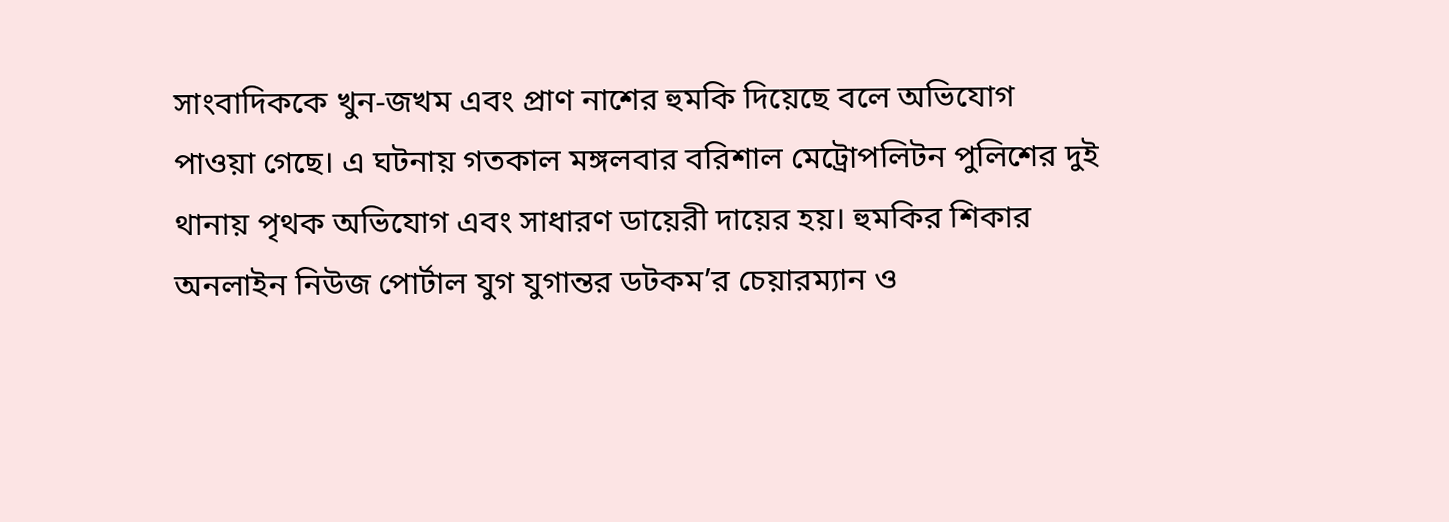সাংবাদিককে খুন-জখম এবং প্রাণ নাশের হুমকি দিয়েছে বলে অভিযোগ পাওয়া গেছে। এ ঘটনায় গতকাল মঙ্গলবার বরিশাল মেট্রোপলিটন পুলিশের দুই থানায় পৃথক অভিযোগ এবং সাধারণ ডায়েরী দায়ের হয়। হুমকির শিকার অনলাইন নিউজ পোর্টাল যুগ যুগান্তর ডটকম’র চেয়ারম্যান ও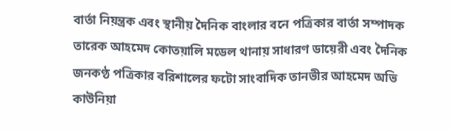বার্তা নিয়ন্ত্রক এবং স্থানীয় দৈনিক বাংলার বনে পত্রিকার বার্তা সম্পাদক তারেক আহমেদ কোতয়ালি মডেল থানায় সাধারণ ডায়েরী এবং দৈনিক জনকণ্ঠ পত্রিকার বরিশালের ফটো সাংবাদিক তানভীর আহমেদ অভি কাউনিয়া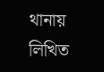থানায় লিখিত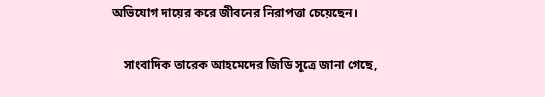অভিযোগ দায়ের করে জীবনের নিরাপত্তা চেয়েছেন।

    সাংবাদিক তারেক আহমেদের জিডি সূত্রে জানা গেছে,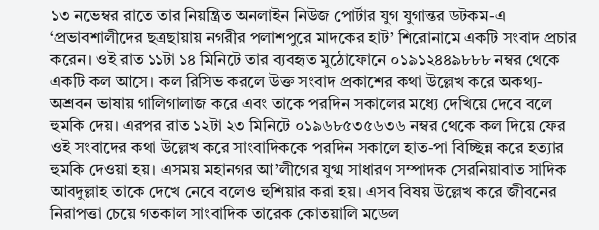১৩ নভেম্বর রাতে তার নিয়ন্ত্রিত অনলাইন নিউজ পোর্টার যুগ যুগান্তর ডটকম-এ ‘প্রভাবশালীদের ছত্রছায়ায় নগরীর পলাশপুরে মাদকের হাট’ শিরোনামে একটি সংবাদ প্রচার করেন। ওই রাত ১১টা ১৪ মিনিটে তার ব্যবহৃত মুঠোফোনে ০১৯১২৪৪৯৮৮৮ নম্বর থেকে একটি কল আসে। কল রিসিভ করলে উক্ত সংবাদ প্রকাশের কথা উল্লেখ করে অকথ্য-অশ্রবন ভাষায় গালিগালাজ করে এবং তাকে পরদিন সকালের মধ্যে দেখিয়ে দেবে বলে হুমকি দেয়। এরপর রাত ১২টা ২৩ মিনিটে ০১৯৬৮৫৩৫৬৩৬ নম্বর থেকে কল দিয়ে ফের ওই সংবাদের কথা উল্লেখ করে সাংবাদিককে পরদিন সকালে হাত-পা বিচ্ছিন্ন করে হত্যার হুমকি দেওয়া হয়। এসময় মহানগর আ’লীগের যুগ্ম সাধারণ সম্পাদক সেরনিয়াবাত সাদিক আবদুল্লাহ তাকে দেখে নেবে বলেও হুশিয়ার করা হয়। এসব বিষয় উল্লেখ করে জীবনের নিরাপত্তা চেয়ে গতকাল সাংবাদিক তারেক কোতয়ালি মডেল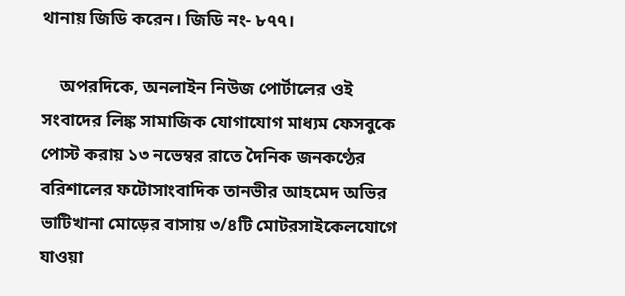থানায় জিডি করেন। জিডি নং- ৮৭৭।

    অপরদিকে, অনলাইন নিউজ পোর্টালের ওই সংবাদের লিঙ্ক সামাজিক যোগাযোগ মাধ্যম ফেসবুকে পোস্ট করায় ১৩ নভেম্বর রাতে দৈনিক জনকণ্ঠের বরিশালের ফটোসাংবাদিক তানভীর আহমেদ অভির ভাটিখানা মোড়ের বাসায় ৩/৪টি মোটরসাইকেলযোগে যাওয়া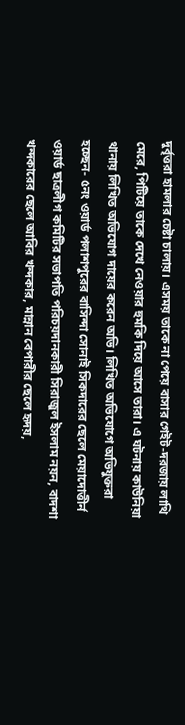দুর্বৃত্তরা হামলার চেষ্টা চালায়। এসময় তাকে না পেয়ে বাসার গেইট-দরজায় লাথি মেরে, পিটিয়ে তাকে দেখে নেওয়ার হুমকি দিয়ে আসে তারা। এ ঘটনায় কাউনিয়া থানায় লিখিত অভিযোগ দায়ের করেন অভি। লিখিত অভিযোগে অভিযুক্তরা হচ্ছেন- ৫নং ওয়ার্ড পলাশপুরের বাসিন্দা সোনাই সিকদারের ছেলে মেয়াদোত্তীর্ন ওয়ার্ড ছাত্রলীগ কমিটির সভাপতি পরিচয়দানকারী সিরাজুল ইসলাম নয়ন, বাদশা খন্দকারের ছেলে আবির খন্দকার, মান্নান বেপারীর ছেলে হৃদয়,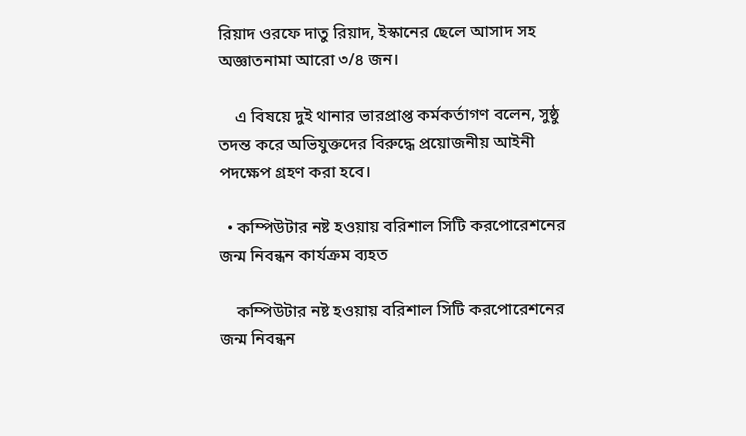রিয়াদ ওরফে দাতু রিয়াদ, ইস্কানের ছেলে আসাদ সহ অজ্ঞাতনামা আরো ৩/৪ জন।

    এ বিষয়ে দুই থানার ভারপ্রাপ্ত কর্মকর্তাগণ বলেন, সুষ্ঠু তদন্ত করে অভিযুক্তদের বিরুদ্ধে প্রয়োজনীয় আইনী পদক্ষেপ গ্রহণ করা হবে।

  • কম্পিউটার নষ্ট হওয়ায় বরিশাল সিটি করপোরেশনের জন্ম নিবন্ধন কার্যক্রম ব্যহত

    কম্পিউটার নষ্ট হওয়ায় বরিশাল সিটি করপোরেশনের জন্ম নিবন্ধন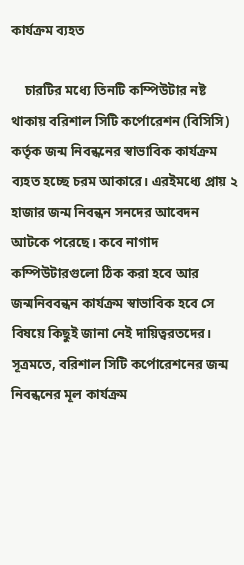কার্যক্রম ব্যহত

    চারটির মধ্যে তিনটি কম্পিউটার নষ্ট থাকায় বরিশাল সিটি কর্পোরেশন (বিসিসি) কর্তৃক জন্ম নিবন্ধনের স্বাভাবিক কার্যক্রম ব্যহত হচ্ছে চরম আকারে। এরইমধ্যে প্রায় ২ হাজার জন্ম নিবন্ধন সনদের আবেদন আটকে পরেছে। কবে নাগাদ কম্পিউটারগুলো ঠিক করা হবে আর জন্মনিববন্ধন কার্যক্রম স্বাভাবিক হবে সে বিষয়ে কিছুই জানা নেই দায়িত্বরতদের। সূত্রমতে, বরিশাল সিটি কর্পোরেশনের জন্ম নিবন্ধনের মূল কার্যক্রম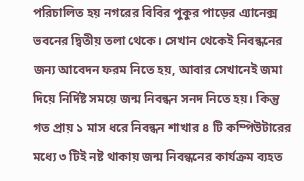পরিচালিত হয় নগরের বিবির পুকুর পাড়ের এ্যানেক্স ভবনের দ্বিতীয় তলা থেকে। সেখান থেকেই নিবন্ধনের জন্য আবেদন ফরম নিতে হয়, আবার সেখানেই জমা দিয়ে নির্দিষ্ট সময়ে জন্ম নিবন্ধন সনদ নিতে হয়। কিন্তু গত প্রায় ১ মাস ধরে নিবন্ধন শাখার ৪ টি কম্পিউটারের মধ্যে ৩ টিই নষ্ট থাকায় জন্ম নিবন্ধনের কার্যক্রম ব্যহত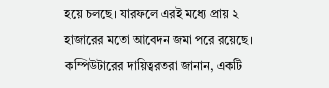হয়ে চলছে। যারফলে এরই মধ্যে প্রায় ২ হাজারের মতো আবেদন জমা পরে রয়েছে। কম্পিউটারের দায়িত্বরতরা জানান, একটি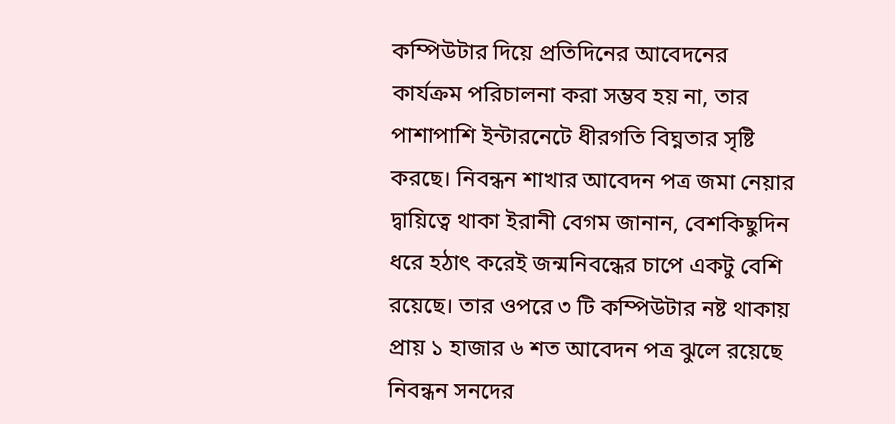কম্পিউটার দিয়ে প্রতিদিনের আবেদনের কার্যক্রম পরিচালনা করা সম্ভব হয় না, তার পাশাপাশি ইন্টারনেটে ধীরগতি বিঘ্নতার সৃষ্টি করছে। নিবন্ধন শাখার আবেদন পত্র জমা নেয়ার দ্বায়িত্বে থাকা ইরানী বেগম জানান, বেশকিছুদিন ধরে হঠাৎ করেই জন্মনিবন্ধের চাপে একটু বেশি রয়েছে। তার ওপরে ৩ টি কম্পিউটার নষ্ট থাকায় প্রায় ১ হাজার ৬ শত আবেদন পত্র ঝুলে রয়েছে নিবন্ধন সনদের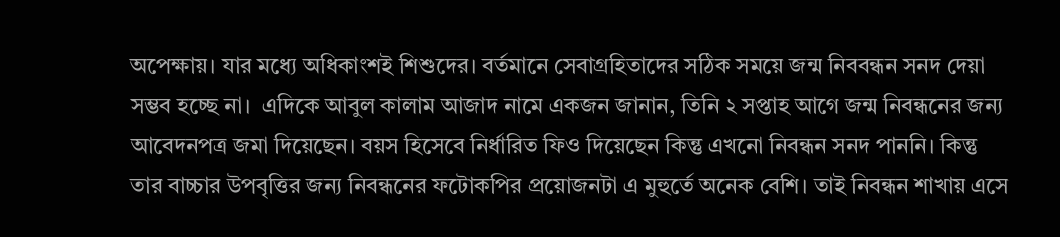অপেক্ষায়। যার মধ্যে অধিকাংশই শিশুদের। বর্তমানে সেবাগ্রহিতাদের সঠিক সময়ে জন্ম নিববন্ধন সনদ দেয়া সম্ভব হচ্ছে না।  এদিকে আবুল কালাম আজাদ নামে একজন জানান, তিনি ২ সপ্তাহ আগে জন্ম নিবন্ধনের জন্য আবেদনপত্র জমা দিয়েছেন। বয়স হিসেবে নির্ধারিত ফিও দিয়েছেন কিন্তু এখনো নিবন্ধন সনদ পাননি। কিন্তু তার বাচ্চার উপবৃত্তির জন্য নিবন্ধনের ফটোকপির প্রয়োজনটা এ মুহুর্তে অনেক বেশি। তাই নিবন্ধন শাখায় এসে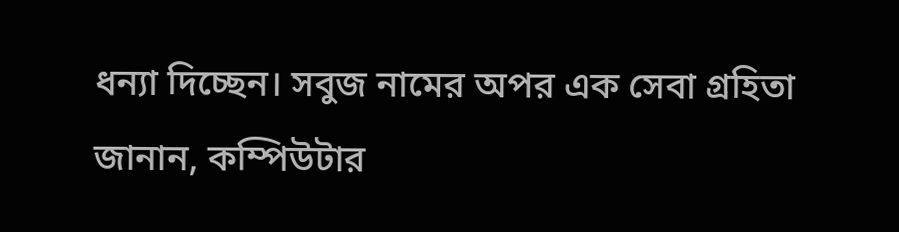ধন্যা দিচ্ছেন। সবুজ নামের অপর এক সেবা গ্রহিতা জানান, কম্পিউটার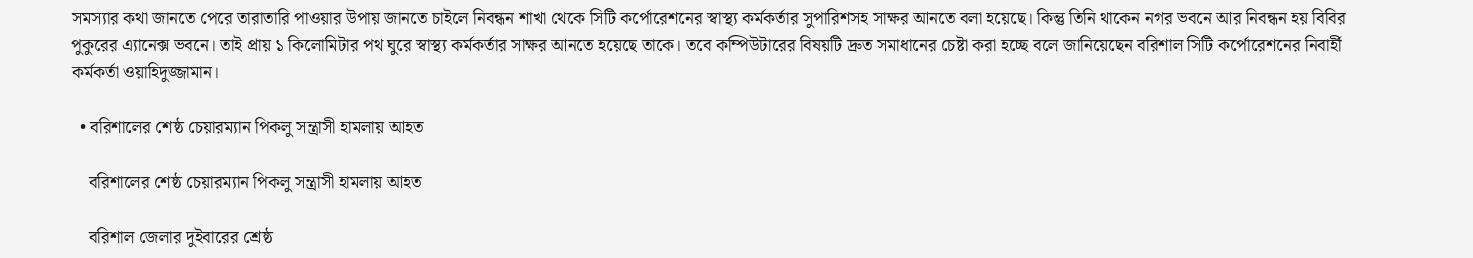সমস্যার কথা জানতে পেরে তারাতারি পাওয়ার উপায় জানতে চাইলে নিবন্ধন শাখা থেকে সিটি কর্পোরেশনের স্বাস্থ্য কর্মকর্তার সুপারিশসহ সাক্ষর আনতে বলা হয়েছে। কিন্তু তিনি থাকেন নগর ভবনে আর নিবন্ধন হয় বিবির পুকুরের এ্যানেক্স ভবনে। তাই প্রায় ১ কিলোমিটার পথ ঘুরে স্বাস্থ্য কর্মকর্তার সাক্ষর আনতে হয়েছে তাকে। তবে কম্পিউটারের বিষয়টি দ্রুত সমাধানের চেষ্টা করা হচ্ছে বলে জানিয়েছেন বরিশাল সিটি কর্পোরেশনের নিবার্হী কর্মকর্তা ওয়াহিদুজ্জামান।

  • বরিশালের শেষ্ঠ চেয়ারম্যান পিকলু সন্ত্রাসী হামলায় আহত

    বরিশালের শেষ্ঠ চেয়ারম্যান পিকলু সন্ত্রাসী হামলায় আহত

    বরিশাল জেলার দুইবারের শ্রেষ্ঠ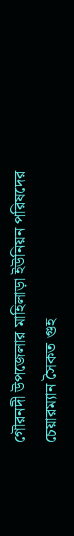গৌরনদী উপজেলার মাহিলাড়া ইউনিয়ন পরিষদের চেয়ারম্যান সৈকত গুহ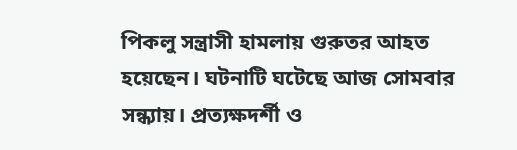পিকলু সন্ত্রাসী হামলায় গুরুতর আহত হয়েছেন। ঘটনাটি ঘটেছে আজ সোমবার সন্ধ্যায়। প্রত্যক্ষদর্শী ও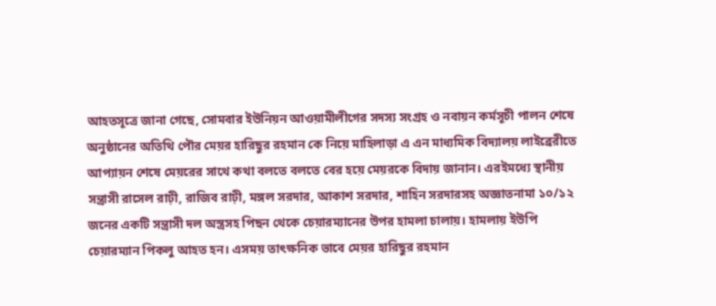আহতসূত্রে জানা গেছে, সোমবার ইউনিয়ন আওয়ামীলীগের সদস্য সংগ্রহ ও নবায়ন কর্মসূচী পালন শেষে অনুষ্ঠানের অতিথি পৌর মেয়র হারিছুর রহমান কে নিয়ে মাহিলাড়া এ এন মাধ্যমিক বিদ্যালয় লাইব্রেরীতে আপ্যায়ন শেষে মেয়রের সাথে কথা বলতে বলতে বের হয়ে মেয়রকে বিদায় জানান। এরইমধ্যে স্থানীয় সন্ত্রাসী রাসেল রাঢ়ী, রাজিব রাঢ়ী, মঙ্গল সরদার, আকাশ সরদার, শাহিন সরদারসহ অজ্ঞাতনামা ১০/১২ জনের একটি সন্ত্রাসী দল অস্ত্রসহ পিছন থেকে চেয়ারম্যানের উপর হামলা চালায়। হামলায় ইউপি চেয়ারম্যান পিকলু আহত হন। এসময় তাৎক্ষনিক ভাবে মেয়র হারিছুর রহমান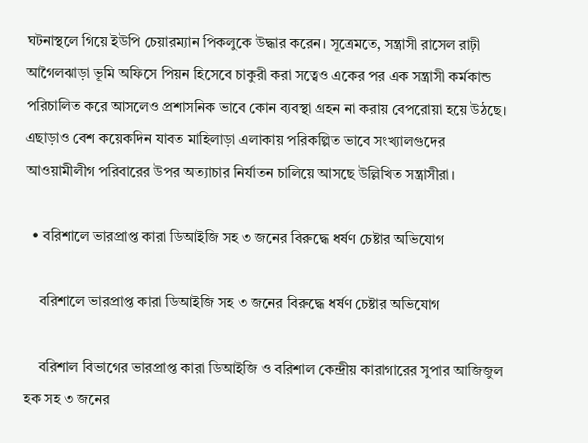ঘটনাস্থলে গিয়ে ইউপি চেয়ারম্যান পিকলুকে উদ্ধার করেন। সূত্রেমতে, সন্ত্রাসী রাসেল রাঢ়ী আগৈলঝাড়া ভূমি অফিসে পিয়ন হিসেবে চাকুরী করা সত্বেও একের পর এক সন্ত্রাসী কর্মকান্ড পরিচালিত করে আসলেও প্রশাসনিক ভাবে কোন ব্যবস্থা গ্রহন না করায় বেপরোয়া হয়ে উঠছে। এছাড়াও বেশ কয়েকদিন যাবত মাহিলাড়া এলাকায় পরিকল্পিত ভাবে সংখ্যালগুদের আওয়ামীলীগ পরিবারের উপর অত্যাচার নির্যাতন চালিয়ে আসছে উল্লিখিত সন্ত্রাসীরা।

  • বরিশালে ভারপ্রাপ্ত কারা ডিআইজি সহ ৩ জনের বিরুদ্ধে ধর্ষণ চেষ্টার অভিযোগ

    বরিশালে ভারপ্রাপ্ত কারা ডিআইজি সহ ৩ জনের বিরুদ্ধে ধর্ষণ চেষ্টার অভিযোগ

    বরিশাল বিভাগের ভারপ্রাপ্ত কারা ডিআইজি ও বরিশাল কেন্দ্রীয় কারাগারের সুপার আজিজুল হক সহ ৩ জনের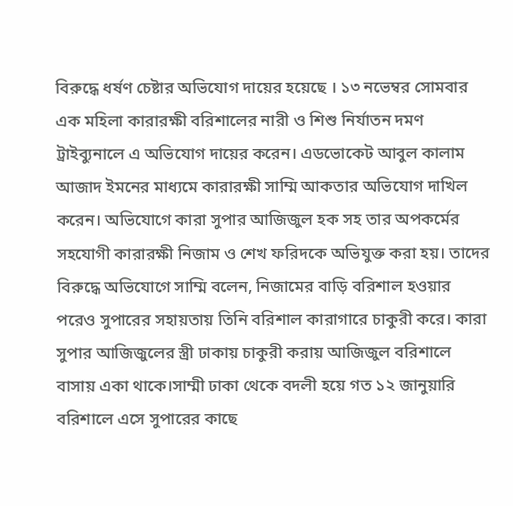বিরুদ্ধে ধর্ষণ চেষ্টার অভিযোগ দায়ের হয়েছে । ১৩ নভেম্বর সোমবার এক মহিলা কারারক্ষী বরিশালের নারী ও শিশু নির্যাতন দমণ ট্রাইব্যুনালে এ অভিযোগ দায়ের করেন। এডভোকেট আবুল কালাম আজাদ ইমনের মাধ্যমে কারারক্ষী সাম্মি আকতার অভিযোগ দাখিল করেন। অভিযোগে কারা সুপার আজিজুল হক সহ তার অপকর্মের সহযোগী কারারক্ষী নিজাম ও শেখ ফরিদকে অভিযুক্ত করা হয়। তাদের বিরুদ্ধে অভিযোগে সাম্মি বলেন, নিজামের বাড়ি বরিশাল হওয়ার পরেও সুপারের সহায়তায় তিনি বরিশাল কারাগারে চাকুরী করে। কারা সুপার আজিজুলের স্ত্রী ঢাকায় চাকুরী করায় আজিজুল বরিশালে বাসায় একা থাকে।সাম্মী ঢাকা থেকে বদলী হয়ে গত ১২ জানুয়ারি বরিশালে এসে সুপারের কাছে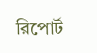রিপোর্ট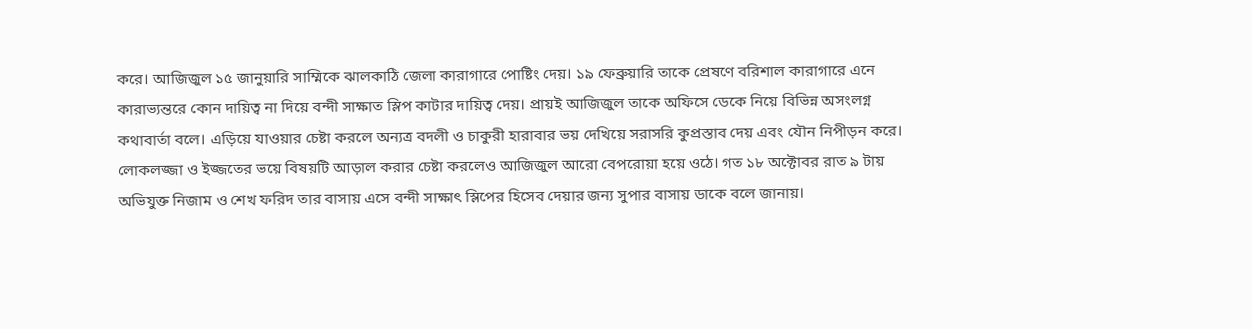করে। আজিজুল ১৫ জানুয়ারি সাম্মিকে ঝালকাঠি জেলা কারাগারে পোষ্টিং দেয়। ১৯ ফেব্রুয়ারি তাকে প্রেষণে বরিশাল কারাগারে এনে কারাভ্যন্তরে কোন দায়িত্ব না দিয়ে বন্দী সাক্ষাত স্লিপ কাটার দায়িত্ব দেয়। প্রায়ই আজিজুল তাকে অফিসে ডেকে নিয়ে বিভিন্ন অসংলগ্ন কথাবার্তা বলে। এড়িয়ে যাওয়ার চেষ্টা করলে অন্যত্র বদলী ও চাকুরী হারাবার ভয় দেখিয়ে সরাসরি কুপ্রস্তাব দেয় এবং যৌন নিপীড়ন করে। লোকলজ্জা ও ইজ্জতের ভয়ে বিষয়টি আড়াল করার চেষ্টা করলেও আজিজুল আরো বেপরোয়া হয়ে ওঠে। গত ১৮ অক্টোবর রাত ৯ টায় অভিযুক্ত নিজাম ও শেখ ফরিদ তার বাসায় এসে বন্দী সাক্ষাৎ স্লিপের হিসেব দেয়ার জন্য সুপার বাসায় ডাকে বলে জানায়।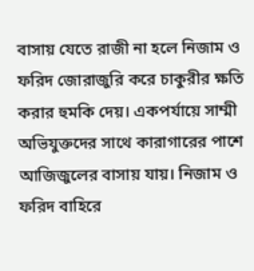বাসায় যেতে রাজী না হলে নিজাম ও ফরিদ জোরাজুরি করে চাকুরীর ক্ষতি করার হুমকি দেয়। একপর্যায়ে সাম্মী অভিযুক্তদের সাথে কারাগারের পাশে আজিজুলের বাসায় যায়। নিজাম ও ফরিদ বাহিরে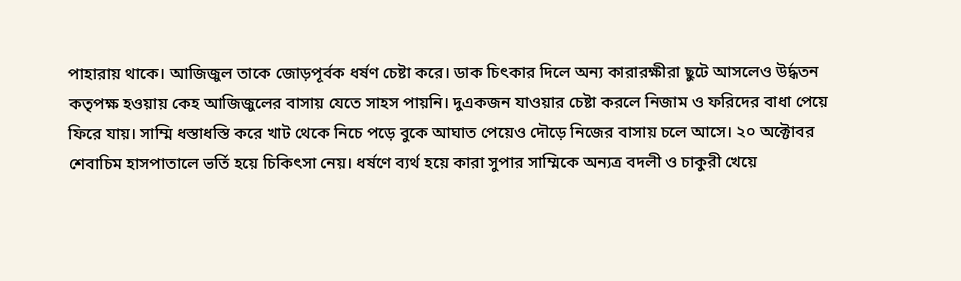পাহারায় থাকে। আজিজুল তাকে জোড়পূর্বক ধর্ষণ চেষ্টা করে। ডাক চিৎকার দিলে অন্য কারারক্ষীরা ছুটে আসলেও উর্দ্ধতন কতৃপক্ষ হওয়ায় কেহ আজিজুলের বাসায় যেতে সাহস পায়নি। দুএকজন যাওয়ার চেষ্টা করলে নিজাম ও ফরিদের বাধা পেয়ে ফিরে যায়। সাম্মি ধস্তাধস্তি করে খাট থেকে নিচে পড়ে বুকে আঘাত পেয়েও দৌড়ে নিজের বাসায় চলে আসে। ২০ অক্টোবর শেবাচিম হাসপাতালে ভর্তি হয়ে চিকিৎসা নেয়। ধর্ষণে ব্যর্থ হয়ে কারা সুপার সাম্মিকে অন্যত্র বদলী ও চাকুরী খেয়ে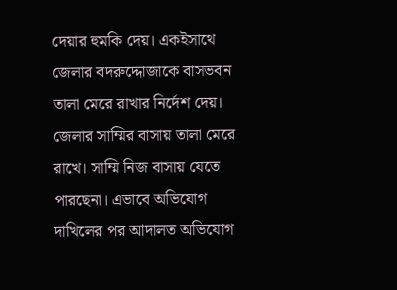দেয়ার হুমকি দেয়। একইসাথে জেলার বদরুদ্দোজাকে বাসভবন তালা মেরে রাখার নির্দেশ দেয়। জেলার সাম্মির বাসায় তালা মেরে রাখে। সাম্মি নিজ বাসায় যেতে পারছেনা। এভাবে অভিযোগ দাখিলের পর আদালত অভিযোগ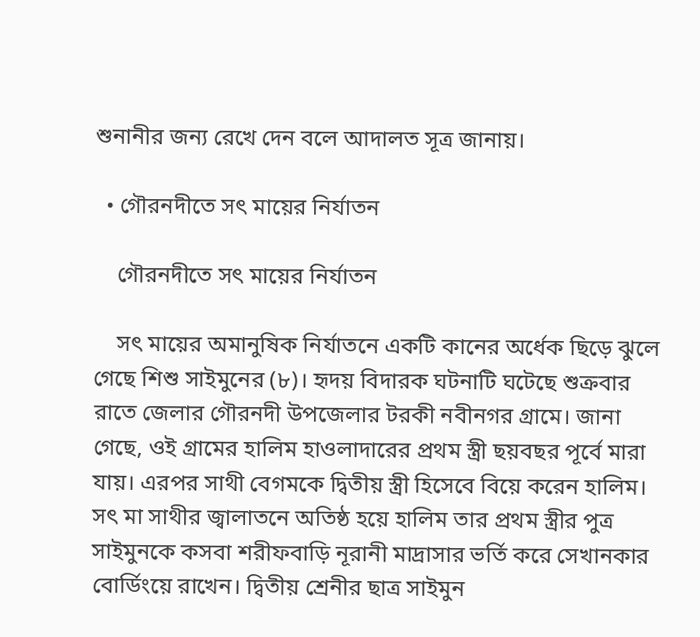শুনানীর জন্য রেখে দেন বলে আদালত সূত্র জানায়।

  • গৌরনদীতে সৎ মায়ের নির্যাতন

    গৌরনদীতে সৎ মায়ের নির্যাতন

    সৎ মায়ের অমানুষিক নির্যাতনে একটি কানের অর্ধেক ছিড়ে ঝুলে গেছে শিশু সাইমুনের (৮)। হৃদয় বিদারক ঘটনাটি ঘটেছে শুক্রবার রাতে জেলার গৌরনদী উপজেলার টরকী নবীনগর গ্রামে। জানা গেছে, ওই গ্রামের হালিম হাওলাদারের প্রথম স্ত্রী ছয়বছর পূর্বে মারা যায়। এরপর সাথী বেগমকে দ্বিতীয় স্ত্রী হিসেবে বিয়ে করেন হালিম। সৎ মা সাথীর জ্বালাতনে অতিষ্ঠ হয়ে হালিম তার প্রথম স্ত্রীর পুত্র সাইমুনকে কসবা শরীফবাড়ি নূরানী মাদ্রাসার ভর্তি করে সেখানকার বোর্ডিংয়ে রাখেন। দ্বিতীয় শ্রেনীর ছাত্র সাইমুন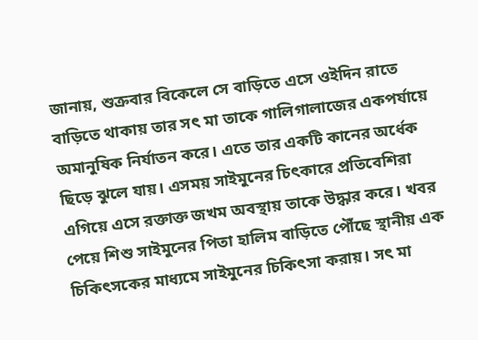জানায়, শুক্রবার বিকেলে সে বাড়িতে এসে ওইদিন রাতে বাড়িতে থাকায় তার সৎ মা তাকে গালিগালাজের একপর্যায়ে অমানুষিক নির্যাতন করে। এতে তার একটি কানের অর্ধেক ছিড়ে ঝুলে যায়। এসময় সাইমুনের চিৎকারে প্রতিবেশিরা এগিয়ে এসে রক্তাক্ত জখম অবস্থায় তাকে উদ্ধার করে। খবর পেয়ে শিশু সাইমুনের পিতা হালিম বাড়িতে পৌঁছে স্থানীয় এক চিকিৎসকের মাধ্যমে সাইমুনের চিকিৎসা করায়। সৎ মা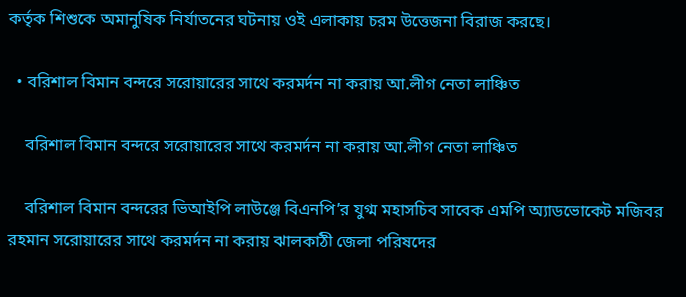কর্তৃক শিশুকে অমানুষিক নির্যাতনের ঘটনায় ওই এলাকায় চরম উত্তেজনা বিরাজ করছে।

  • বরিশাল বিমান বন্দরে সরোয়ারের সাথে করমর্দন না করায় আ.লীগ নেতা লাঞ্চিত

    বরিশাল বিমান বন্দরে সরোয়ারের সাথে করমর্দন না করায় আ.লীগ নেতা লাঞ্চিত

    বরিশাল বিমান বন্দরের ভিআইপি লাউঞ্জে বিএনপি’র যুগ্ম মহাসচিব সাবেক এমপি অ্যাডভোকেট মজিবর রহমান সরোয়ারের সাথে করমর্দন না করায় ঝালকাঠী জেলা পরিষদের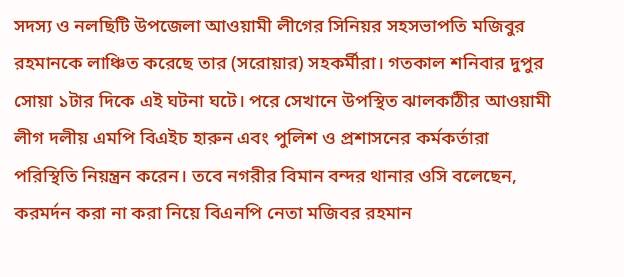সদস্য ও নলছিটি উপজেলা আওয়ামী লীগের সিনিয়র সহসভাপতি মজিবুর রহমানকে লাঞ্চিত করেছে তার (সরোয়ার) সহকর্মীরা। গতকাল শনিবার দুপুর সোয়া ১টার দিকে এই ঘটনা ঘটে। পরে সেখানে উপস্থিত ঝালকাঠীর আওয়ামী লীগ দলীয় এমপি বিএইচ হারুন এবং পুলিশ ও প্রশাসনের কর্মকর্তারা পরিস্থিতি নিয়ন্ত্রন করেন। তবে নগরীর বিমান বন্দর থানার ওসি বলেছেন, করমর্দন করা না করা নিয়ে বিএনপি নেতা মজিবর রহমান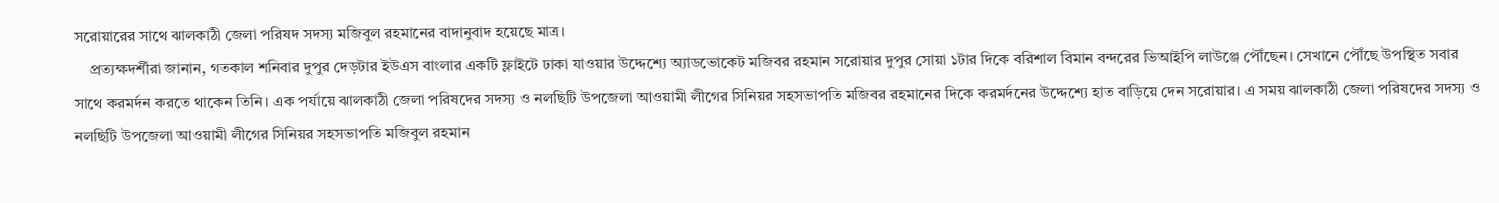সরোয়ারের সাথে ঝালকাঠী জেলা পরিষদ সদস্য মজিবুল রহমানের বাদানুবাদ হয়েছে মাত্র।
    প্রত্যক্ষদর্শীরা জানান, গতকাল শনিবার দুপুর দেড়টার ইউএস বাংলার একটি ফ্লাইটে ঢাকা যাওয়ার উদ্দেশ্যে অ্যাডভোকেট মজিবর রহমান সরোয়ার দুপুর সোয়া ১টার দিকে বরিশাল বিমান বন্দরের ভিআইপি লাউঞ্জে পৌঁছেন। সেখানে পৌঁছে উপস্থিত সবার সাথে করমর্দন করতে থাকেন তিনি। এক পর্যায়ে ঝালকাঠী জেলা পরিষদের সদস্য ও নলছিটি উপজেলা আওয়ামী লীগের সিনিয়র সহসভাপতি মজিবর রহমানের দিকে করমর্দনের উদ্দেশ্যে হাত বাড়িয়ে দেন সরোয়ার। এ সময় ঝালকাঠী জেলা পরিষদের সদস্য ও নলছিটি উপজেলা আওয়ামী লীগের সিনিয়র সহসভাপতি মজিবুল রহমান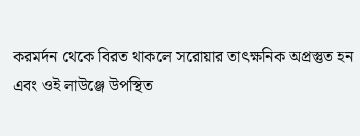করমর্দন থেকে বিরত থাকলে সরোয়ার তাৎক্ষনিক অপ্রস্তুত হন এবং ওই লাউঞ্জে উপস্থিত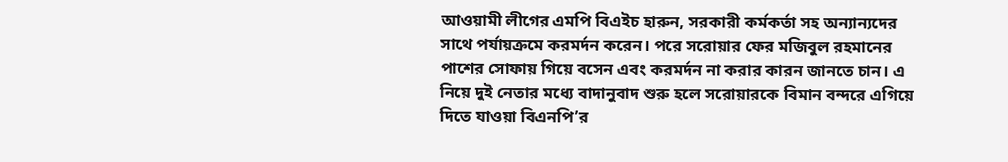আওয়ামী লীগের এমপি বিএইচ হারুন, সরকারী কর্মকর্তা সহ অন্যান্যদের সাথে পর্যায়ক্রমে করমর্দন করেন। পরে সরোয়ার ফের মজিবুল রহমানের পাশের সোফায় গিয়ে বসেন এবং করমর্দন না করার কারন জানতে চান। এ নিয়ে দুই নেতার মধ্যে বাদানুবাদ শুরু হলে সরোয়ারকে বিমান বন্দরে এগিয়ে দিতে যাওয়া বিএনপি’র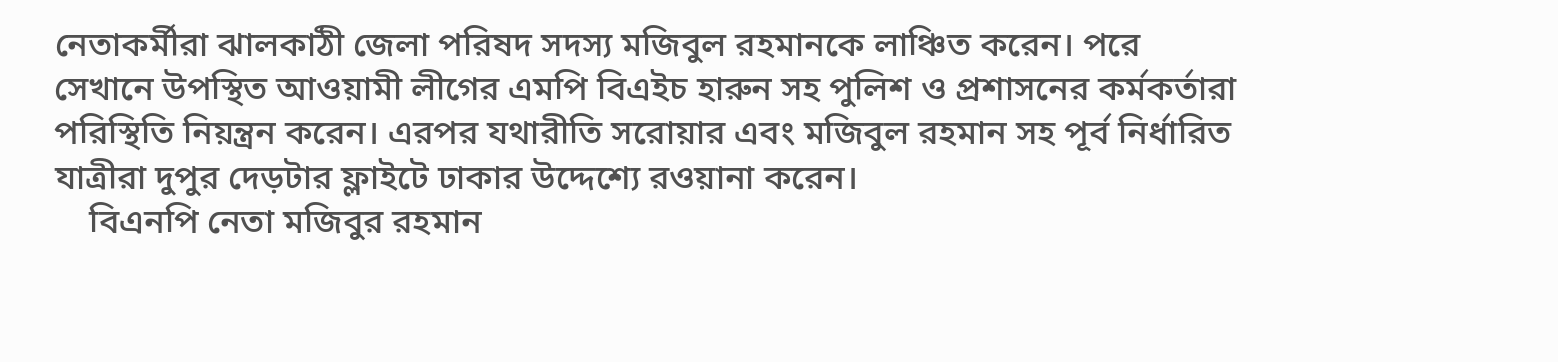নেতাকর্মীরা ঝালকাঠী জেলা পরিষদ সদস্য মজিবুল রহমানকে লাঞ্চিত করেন। পরে সেখানে উপস্থিত আওয়ামী লীগের এমপি বিএইচ হারুন সহ পুলিশ ও প্রশাসনের কর্মকর্তারা পরিস্থিতি নিয়ন্ত্রন করেন। এরপর যথারীতি সরোয়ার এবং মজিবুল রহমান সহ পূর্ব নির্ধারিত যাত্রীরা দুপুর দেড়টার ফ্লাইটে ঢাকার উদ্দেশ্যে রওয়ানা করেন।
    বিএনপি নেতা মজিবুর রহমান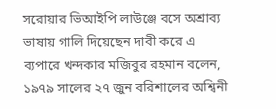সরোয়ার ভিআইপি লাউঞ্জে বসে অশ্রাব্য ভাষায় গালি দিয়েছেন দাবী করে এ ব্যপারে খন্দকার মজিবুর রহমান বলেন, ১৯৭৯ সালের ২৭ জুন বরিশালের অশ্বিনী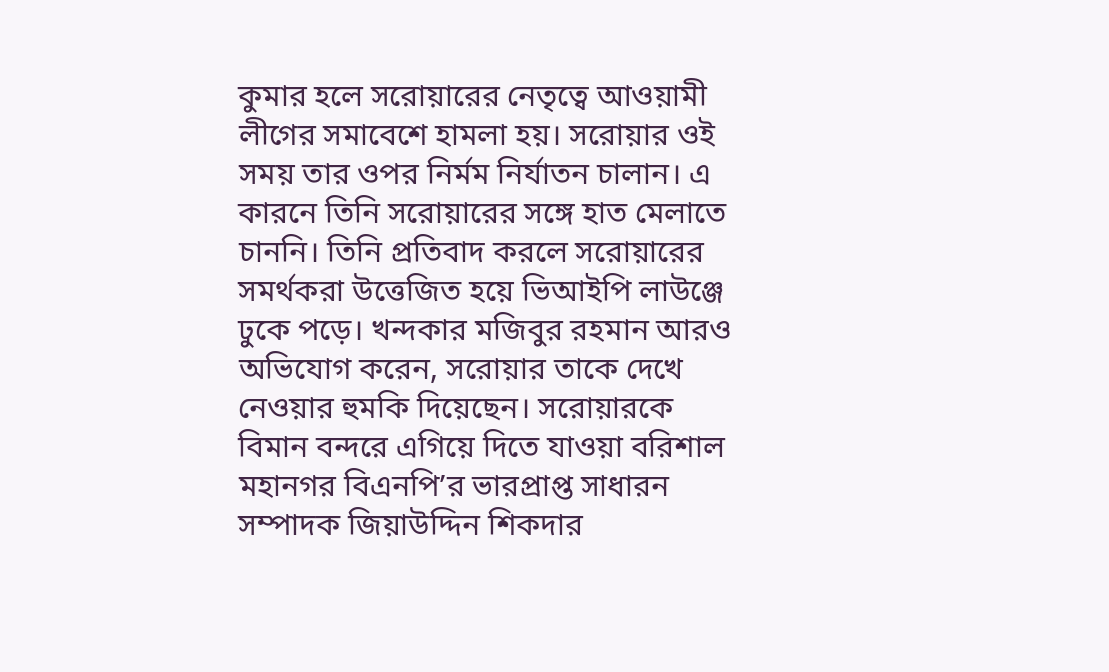কুমার হলে সরোয়ারের নেতৃত্বে আওয়ামী লীগের সমাবেশে হামলা হয়। সরোয়ার ওই সময় তার ওপর নির্মম নির্যাতন চালান। এ কারনে তিনি সরোয়ারের সঙ্গে হাত মেলাতে চাননি। তিনি প্রতিবাদ করলে সরোয়ারের সমর্থকরা উত্তেজিত হয়ে ভিআইপি লাউঞ্জে ঢুকে পড়ে। খন্দকার মজিবুর রহমান আরও অভিযোগ করেন, সরোয়ার তাকে দেখে নেওয়ার হুমকি দিয়েছেন। সরোয়ারকে বিমান বন্দরে এগিয়ে দিতে যাওয়া বরিশাল মহানগর বিএনপি’র ভারপ্রাপ্ত সাধারন সম্পাদক জিয়াউদ্দিন শিকদার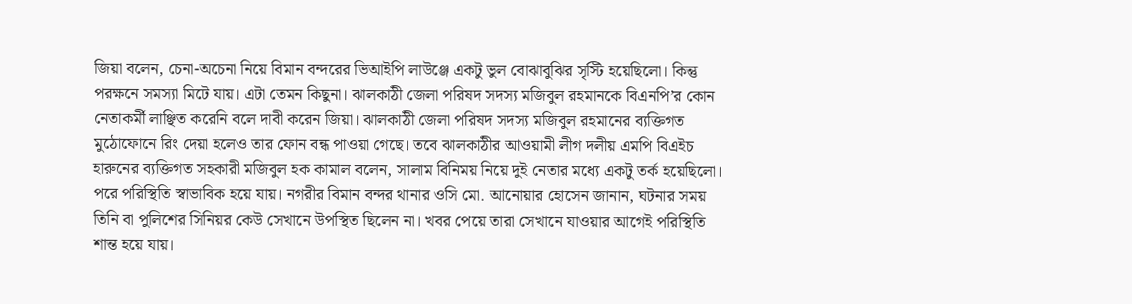জিয়া বলেন, চেনা-অচেনা নিয়ে বিমান বন্দরের ভিআইপি লাউঞ্জে একটু ভুল বোঝাবুঝির সৃস্টি হয়েছিলো। কিন্তু পরক্ষনে সমস্যা মিটে যায়। এটা তেমন কিছুনা। ঝালকাঠী জেলা পরিষদ সদস্য মজিবুল রহমানকে বিএনপি’র কোন নেতাকর্মী লাঞ্ছিত করেনি বলে দাবী করেন জিয়া। ঝালকাঠী জেলা পরিষদ সদস্য মজিবুল রহমানের ব্যক্তিগত মুঠোফোনে রিং দেয়া হলেও তার ফোন বন্ধ পাওয়া গেছে। তবে ঝালকাঠীর আওয়ামী লীগ দলীয় এমপি বিএইচ হারুনের ব্যক্তিগত সহকারী মজিবুল হক কামাল বলেন, সালাম বিনিময় নিয়ে দুই নেতার মধ্যে একটু তর্ক হয়েছিলো। পরে পরিস্থিতি স্বাভাবিক হয়ে যায়। নগরীর বিমান বন্দর থানার ওসি মো. আনোয়ার হোসেন জানান, ঘটনার সময় তিনি বা পুলিশের সিনিয়র কেউ সেখানে উপস্থিত ছিলেন না। খবর পেয়ে তারা সেখানে যাওয়ার আগেই পরিস্থিতি শান্ত হয়ে যায়।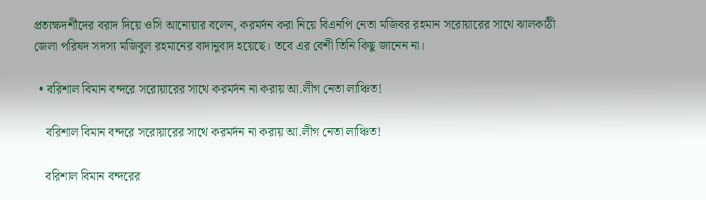প্রত্যক্ষদর্শীদের বরাদ দিয়ে ওসি আনোয়ার বলেন, করমর্দন করা নিয়ে বিএনপি নেতা মজিবর রহমান সরোয়ারের সাথে ঝালকাঠী জেলা পরিষদ সদস্য মজিবুল রহমানের বাদানুবাদ হয়েছে। তবে এর বেশী তিনি কিছু জানেন না।

  • বরিশাল বিমান বন্দরে সরোয়ারের সাথে করমর্দন না করায় আ.লীগ নেতা লাঞ্চিত!

    বরিশাল বিমান বন্দরে সরোয়ারের সাথে করমর্দন না করায় আ.লীগ নেতা লাঞ্চিত!

    বরিশাল বিমান বন্দরের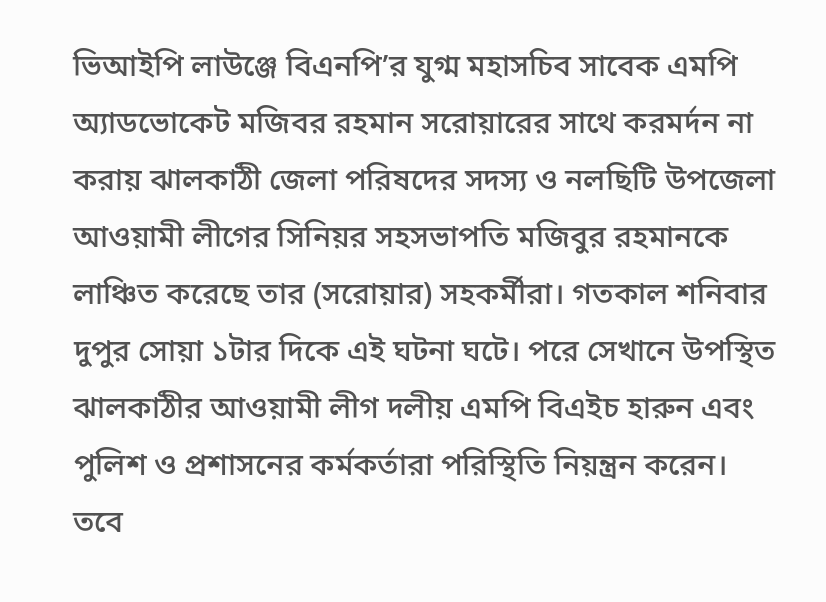ভিআইপি লাউঞ্জে বিএনপি’র যুগ্ম মহাসচিব সাবেক এমপি অ্যাডভোকেট মজিবর রহমান সরোয়ারের সাথে করমর্দন না করায় ঝালকাঠী জেলা পরিষদের সদস্য ও নলছিটি উপজেলা আওয়ামী লীগের সিনিয়র সহসভাপতি মজিবুর রহমানকে লাঞ্চিত করেছে তার (সরোয়ার) সহকর্মীরা। গতকাল শনিবার দুপুর সোয়া ১টার দিকে এই ঘটনা ঘটে। পরে সেখানে উপস্থিত ঝালকাঠীর আওয়ামী লীগ দলীয় এমপি বিএইচ হারুন এবং পুলিশ ও প্রশাসনের কর্মকর্তারা পরিস্থিতি নিয়ন্ত্রন করেন। তবে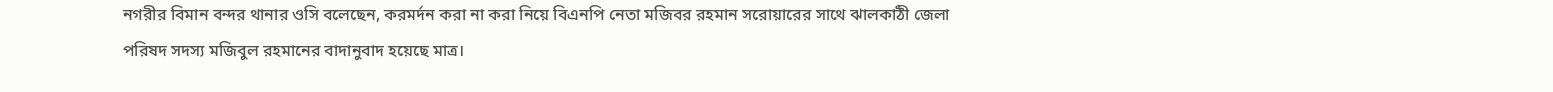নগরীর বিমান বন্দর থানার ওসি বলেছেন, করমর্দন করা না করা নিয়ে বিএনপি নেতা মজিবর রহমান সরোয়ারের সাথে ঝালকাঠী জেলা পরিষদ সদস্য মজিবুল রহমানের বাদানুবাদ হয়েছে মাত্র।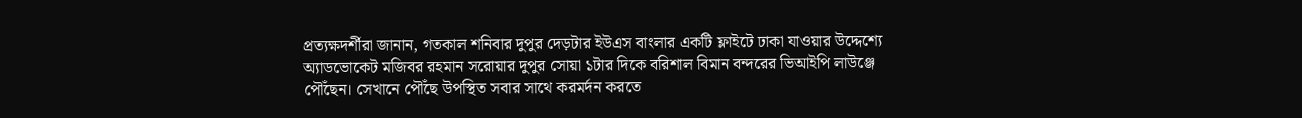প্রত্যক্ষদর্শীরা জানান, গতকাল শনিবার দুপুর দেড়টার ইউএস বাংলার একটি ফ্লাইটে ঢাকা যাওয়ার উদ্দেশ্যে অ্যাডভোকেট মজিবর রহমান সরোয়ার দুপুর সোয়া ১টার দিকে বরিশাল বিমান বন্দরের ভিআইপি লাউঞ্জে পৌঁছেন। সেখানে পৌঁছে উপস্থিত সবার সাথে করমর্দন করতে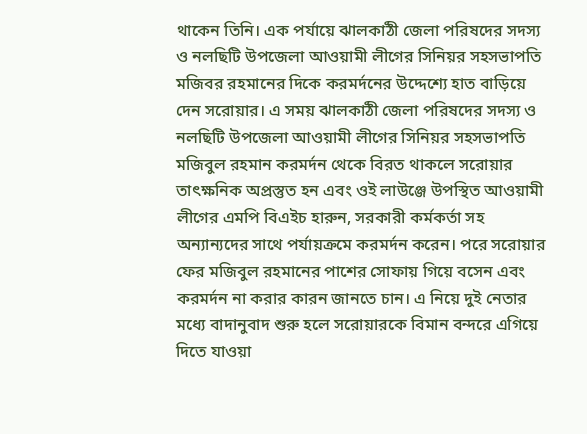থাকেন তিনি। এক পর্যায়ে ঝালকাঠী জেলা পরিষদের সদস্য ও নলছিটি উপজেলা আওয়ামী লীগের সিনিয়র সহসভাপতি মজিবর রহমানের দিকে করমর্দনের উদ্দেশ্যে হাত বাড়িয়ে দেন সরোয়ার। এ সময় ঝালকাঠী জেলা পরিষদের সদস্য ও নলছিটি উপজেলা আওয়ামী লীগের সিনিয়র সহসভাপতি মজিবুল রহমান করমর্দন থেকে বিরত থাকলে সরোয়ার তাৎক্ষনিক অপ্রস্তুত হন এবং ওই লাউঞ্জে উপস্থিত আওয়ামী লীগের এমপি বিএইচ হারুন, সরকারী কর্মকর্তা সহ অন্যান্যদের সাথে পর্যায়ক্রমে করমর্দন করেন। পরে সরোয়ার ফের মজিবুল রহমানের পাশের সোফায় গিয়ে বসেন এবং করমর্দন না করার কারন জানতে চান। এ নিয়ে দুই নেতার মধ্যে বাদানুবাদ শুরু হলে সরোয়ারকে বিমান বন্দরে এগিয়ে দিতে যাওয়া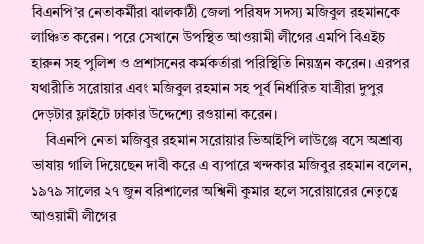বিএনপি’র নেতাকর্মীরা ঝালকাঠী জেলা পরিষদ সদস্য মজিবুল রহমানকে লাঞ্চিত করেন। পরে সেখানে উপস্থিত আওয়ামী লীগের এমপি বিএইচ হারুন সহ পুলিশ ও প্রশাসনের কর্মকর্তারা পরিস্থিতি নিয়ন্ত্রন করেন। এরপর যথারীতি সরোয়ার এবং মজিবুল রহমান সহ পূর্ব নির্ধারিত যাত্রীরা দুপুর দেড়টার ফ্লাইটে ঢাকার উদ্দেশ্যে রওয়ানা করেন।
    বিএনপি নেতা মজিবুর রহমান সরোয়ার ভিআইপি লাউঞ্জে বসে অশ্রাব্য ভাষায় গালি দিয়েছেন দাবী করে এ ব্যপারে খন্দকার মজিবুর রহমান বলেন, ১৯৭৯ সালের ২৭ জুন বরিশালের অশ্বিনী কুমার হলে সরোয়ারের নেতৃত্বে আওয়ামী লীগের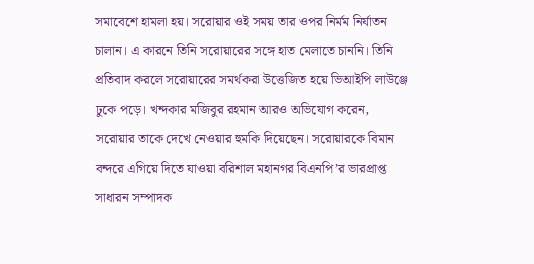সমাবেশে হামলা হয়। সরোয়ার ওই সময় তার ওপর নির্মম নির্যাতন চালান। এ কারনে তিনি সরোয়ারের সঙ্গে হাত মেলাতে চাননি। তিনি প্রতিবাদ করলে সরোয়ারের সমর্থকরা উত্তেজিত হয়ে ভিআইপি লাউঞ্জে ঢুকে পড়ে। খন্দকার মজিবুর রহমান আরও অভিযোগ করেন, সরোয়ার তাকে দেখে নেওয়ার হুমকি দিয়েছেন। সরোয়ারকে বিমান বন্দরে এগিয়ে দিতে যাওয়া বরিশাল মহানগর বিএনপি’র ভারপ্রাপ্ত সাধারন সম্পাদক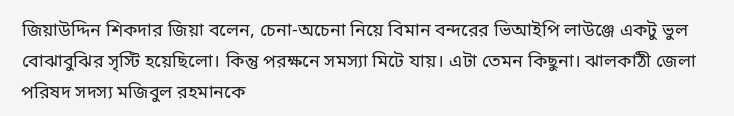জিয়াউদ্দিন শিকদার জিয়া বলেন, চেনা-অচেনা নিয়ে বিমান বন্দরের ভিআইপি লাউঞ্জে একটু ভুল বোঝাবুঝির সৃস্টি হয়েছিলো। কিন্তু পরক্ষনে সমস্যা মিটে যায়। এটা তেমন কিছুনা। ঝালকাঠী জেলা পরিষদ সদস্য মজিবুল রহমানকে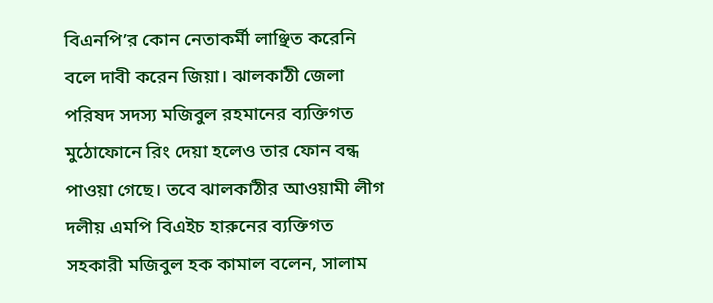বিএনপি’র কোন নেতাকর্মী লাঞ্ছিত করেনি বলে দাবী করেন জিয়া। ঝালকাঠী জেলা পরিষদ সদস্য মজিবুল রহমানের ব্যক্তিগত মুঠোফোনে রিং দেয়া হলেও তার ফোন বন্ধ পাওয়া গেছে। তবে ঝালকাঠীর আওয়ামী লীগ দলীয় এমপি বিএইচ হারুনের ব্যক্তিগত সহকারী মজিবুল হক কামাল বলেন, সালাম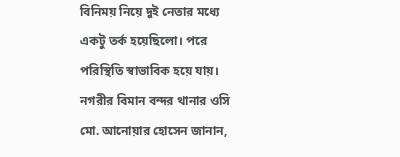বিনিময় নিয়ে দুই নেতার মধ্যে একটু তর্ক হয়েছিলো। পরে পরিস্থিতি স্বাভাবিক হয়ে যায়। নগরীর বিমান বন্দর থানার ওসি মো. আনোয়ার হোসেন জানান,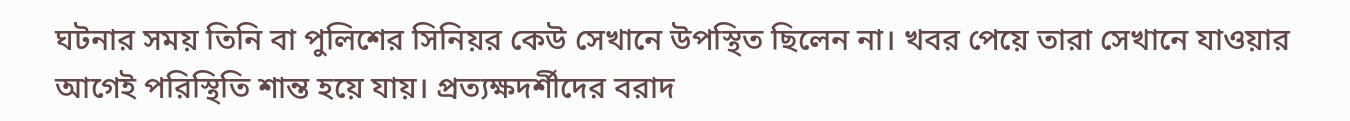ঘটনার সময় তিনি বা পুলিশের সিনিয়র কেউ সেখানে উপস্থিত ছিলেন না। খবর পেয়ে তারা সেখানে যাওয়ার আগেই পরিস্থিতি শান্ত হয়ে যায়। প্রত্যক্ষদর্শীদের বরাদ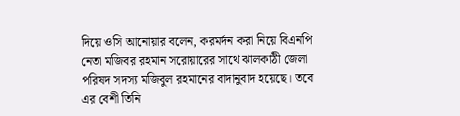দিয়ে ওসি আনোয়ার বলেন, করমর্দন করা নিয়ে বিএনপি নেতা মজিবর রহমান সরোয়ারের সাথে ঝালকাঠী জেলা পরিষদ সদস্য মজিবুল রহমানের বাদানুবাদ হয়েছে। তবে এর বেশী তিনি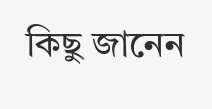কিছু জানেন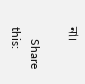না।

    Share this: